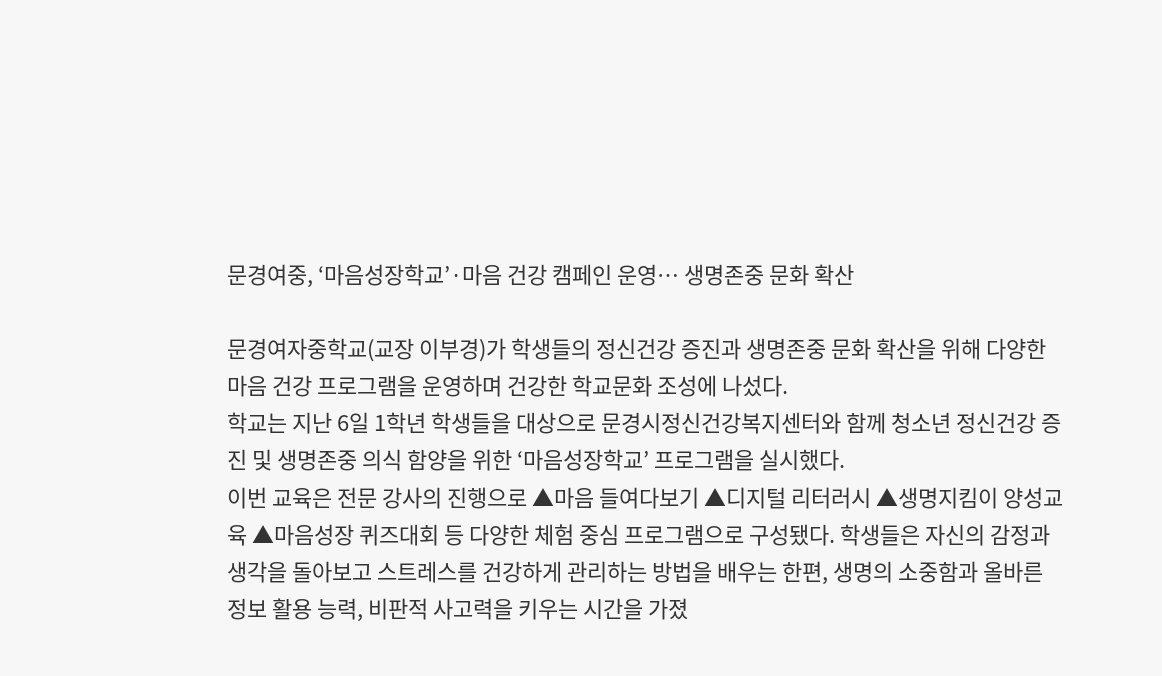문경여중, ‘마음성장학교’·마음 건강 캠페인 운영… 생명존중 문화 확산

문경여자중학교(교장 이부경)가 학생들의 정신건강 증진과 생명존중 문화 확산을 위해 다양한 마음 건강 프로그램을 운영하며 건강한 학교문화 조성에 나섰다.
학교는 지난 6일 1학년 학생들을 대상으로 문경시정신건강복지센터와 함께 청소년 정신건강 증진 및 생명존중 의식 함양을 위한 ‘마음성장학교’ 프로그램을 실시했다.
이번 교육은 전문 강사의 진행으로 ▲마음 들여다보기 ▲디지털 리터러시 ▲생명지킴이 양성교육 ▲마음성장 퀴즈대회 등 다양한 체험 중심 프로그램으로 구성됐다. 학생들은 자신의 감정과 생각을 돌아보고 스트레스를 건강하게 관리하는 방법을 배우는 한편, 생명의 소중함과 올바른 정보 활용 능력, 비판적 사고력을 키우는 시간을 가졌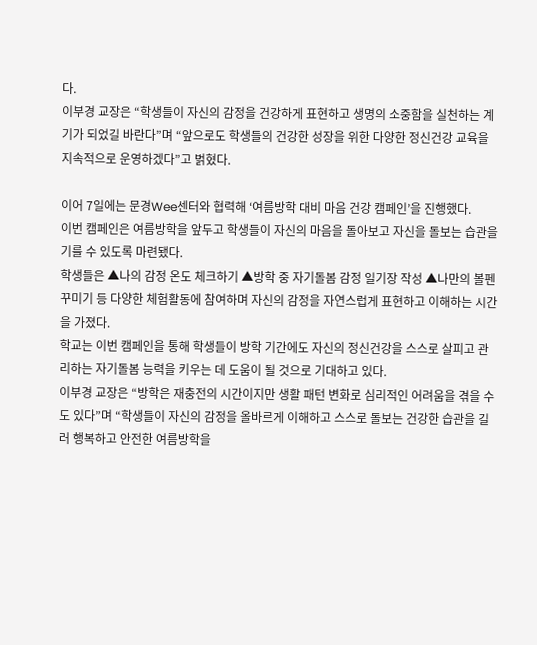다.
이부경 교장은 “학생들이 자신의 감정을 건강하게 표현하고 생명의 소중함을 실천하는 계기가 되었길 바란다”며 “앞으로도 학생들의 건강한 성장을 위한 다양한 정신건강 교육을 지속적으로 운영하겠다”고 벍혔다.

이어 7일에는 문경Wee센터와 협력해 ‘여름방학 대비 마음 건강 캠페인’을 진행했다.
이번 캠페인은 여름방학을 앞두고 학생들이 자신의 마음을 돌아보고 자신을 돌보는 습관을 기를 수 있도록 마련됐다.
학생들은 ▲나의 감정 온도 체크하기 ▲방학 중 자기돌봄 감정 일기장 작성 ▲나만의 볼펜 꾸미기 등 다양한 체험활동에 참여하며 자신의 감정을 자연스럽게 표현하고 이해하는 시간을 가졌다.
학교는 이번 캠페인을 통해 학생들이 방학 기간에도 자신의 정신건강을 스스로 살피고 관리하는 자기돌봄 능력을 키우는 데 도움이 될 것으로 기대하고 있다.
이부경 교장은 “방학은 재충전의 시간이지만 생활 패턴 변화로 심리적인 어려움을 겪을 수도 있다”며 “학생들이 자신의 감정을 올바르게 이해하고 스스로 돌보는 건강한 습관을 길러 행복하고 안전한 여름방학을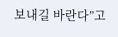보내길 바란다”고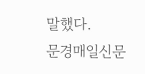말했다.
문경매일신문